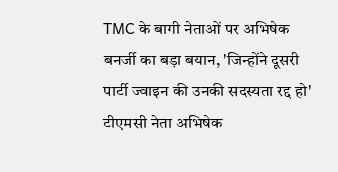TMC के बागी नेताओं पर अभिषेक बनर्जी का बड़ा बयान, 'जिन्होंने दूसरी पार्टी ज्वाइन की उनकी सदस्यता रद्द हो'
टीएमसी नेता अभिषेक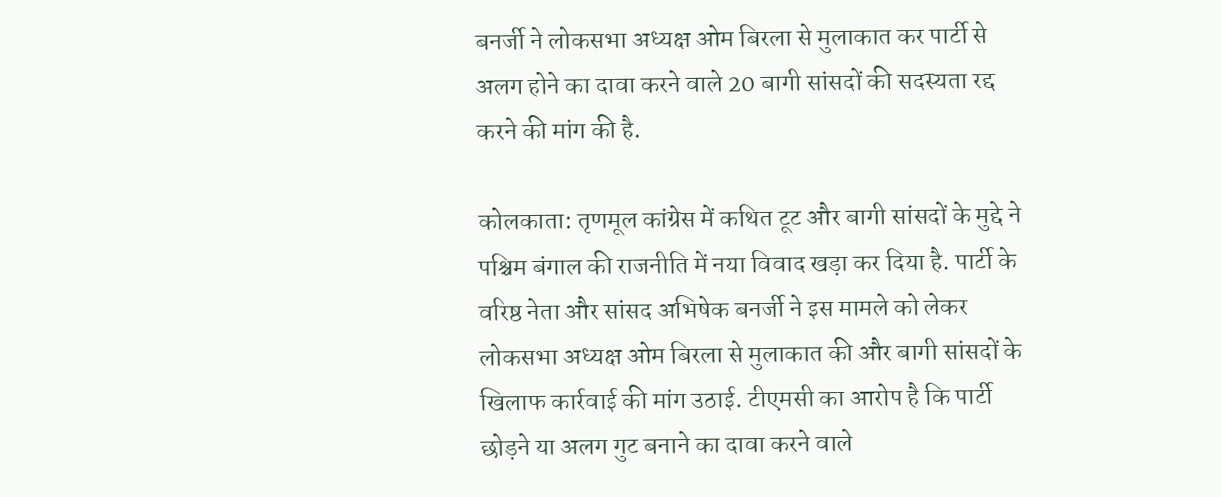बनर्जी ने लोकसभा अध्यक्ष ओम बिरला से मुलाकात कर पार्टी से अलग होने का दावा करने वाले 20 बागी सांसदों की सदस्यता रद्द करने की मांग की है.

कोलकाता: तृणमूल कांग्रेस में कथित टूट और बागी सांसदों के मुद्दे ने पश्चिम बंगाल की राजनीति में नया विवाद खड़ा कर दिया है. पार्टी के वरिष्ठ नेता और सांसद अभिषेक बनर्जी ने इस मामले को लेकर लोकसभा अध्यक्ष ओम बिरला से मुलाकात की और बागी सांसदों के खिलाफ कार्रवाई की मांग उठाई. टीएमसी का आरोप है कि पार्टी छोड़ने या अलग गुट बनाने का दावा करने वाले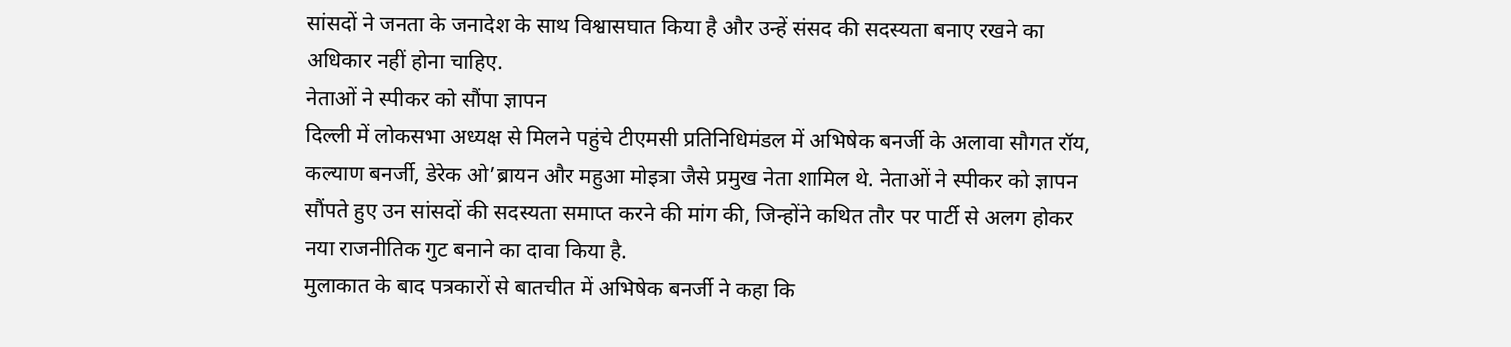सांसदों ने जनता के जनादेश के साथ विश्वासघात किया है और उन्हें संसद की सदस्यता बनाए रखने का अधिकार नहीं होना चाहिए.
नेताओं ने स्पीकर को सौंपा ज्ञापन
दिल्ली में लोकसभा अध्यक्ष से मिलने पहुंचे टीएमसी प्रतिनिधिमंडल में अभिषेक बनर्जी के अलावा सौगत रॉय, कल्याण बनर्जी, डेरेक ओ’ब्रायन और महुआ मोइत्रा जैसे प्रमुख नेता शामिल थे. नेताओं ने स्पीकर को ज्ञापन सौंपते हुए उन सांसदों की सदस्यता समाप्त करने की मांग की, जिन्होंने कथित तौर पर पार्टी से अलग होकर नया राजनीतिक गुट बनाने का दावा किया है.
मुलाकात के बाद पत्रकारों से बातचीत में अभिषेक बनर्जी ने कहा कि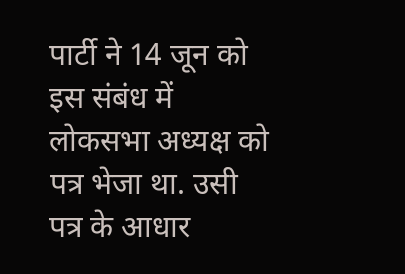पार्टी ने 14 जून को इस संबंध में लोकसभा अध्यक्ष को पत्र भेजा था. उसी पत्र के आधार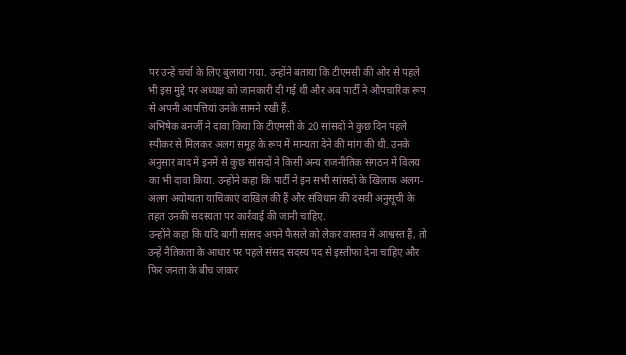पर उन्हें चर्चा के लिए बुलाया गया. उन्होंने बताया कि टीएमसी की ओर से पहले भी इस मुद्दे पर अध्यक्ष को जानकारी दी गई थी और अब पार्टी ने औपचारिक रूप से अपनी आपत्तियां उनके सामने रखी हैं.
अभिषेक बनर्जी ने दावा किया कि टीएमसी के 20 सांसदों ने कुछ दिन पहले स्पीकर से मिलकर अलग समूह के रूप में मान्यता देने की मांग की थी. उनके अनुसार बाद में इनमें से कुछ सांसदों ने किसी अन्य राजनीतिक संगठन में विलय का भी दावा किया. उन्होंने कहा कि पार्टी ने इन सभी सांसदों के खिलाफ अलग-अलग अयोग्यता याचिकाएं दाखिल की हैं और संविधान की दसवीं अनुसूची के तहत उनकी सदस्यता पर कार्रवाई की जानी चाहिए.
उन्होंने कहा कि यदि बागी सांसद अपने फैसले को लेकर वास्तव में आश्वस्त हैं, तो उन्हें नैतिकता के आधार पर पहले संसद सदस्य पद से इस्तीफा देना चाहिए और फिर जनता के बीच जाकर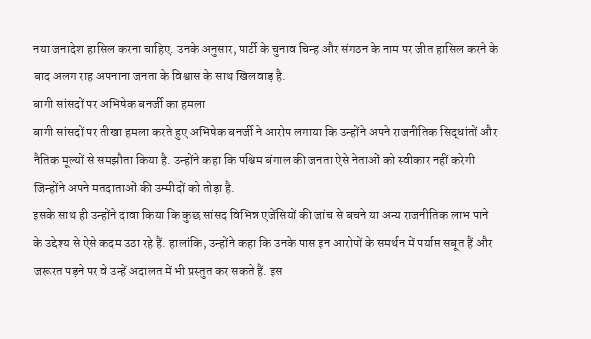नया जनादेश हासिल करना चाहिए. उनके अनुसार, पार्टी के चुनाव चिन्ह और संगठन के नाम पर जीत हासिल करने के बाद अलग राह अपनाना जनता के विश्वास के साथ खिलवाड़ है.
बागी सांसदों पर अभिषेक बनर्जी का हमला
बागी सांसदों पर तीखा हमला करते हुए अभिषेक बनर्जी ने आरोप लगाया कि उन्होंने अपने राजनीतिक सिद्धांतों और नैतिक मूल्यों से समझौता किया है. उन्होंने कहा कि पश्चिम बंगाल की जनता ऐसे नेताओं को स्वीकार नहीं करेगी जिन्होंने अपने मतदाताओं की उम्मीदों को तोड़ा है.
इसके साथ ही उन्होंने दावा किया कि कुछ सांसद विभिन्न एजेंसियों की जांच से बचने या अन्य राजनीतिक लाभ पाने के उद्देश्य से ऐसे कदम उठा रहे हैं. हालांकि, उन्होंने कहा कि उनके पास इन आरोपों के समर्थन में पर्याप्त सबूत हैं और जरूरत पड़ने पर वे उन्हें अदालत में भी प्रस्तुत कर सकते हैं. इस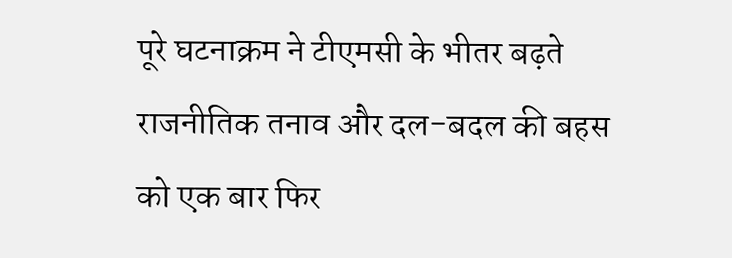पूरे घटनाक्रम ने टीएमसी के भीतर बढ़ते राजनीतिक तनाव और दल-बदल की बहस को एक बार फिर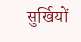सुर्खियों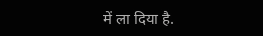में ला दिया है.